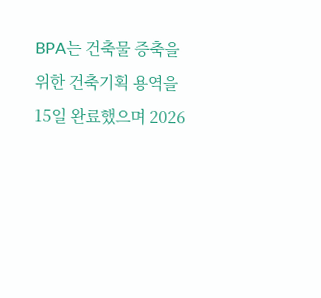BPA는 건축물 증축을 위한 건축기획 용역을 15일 완료했으며 2026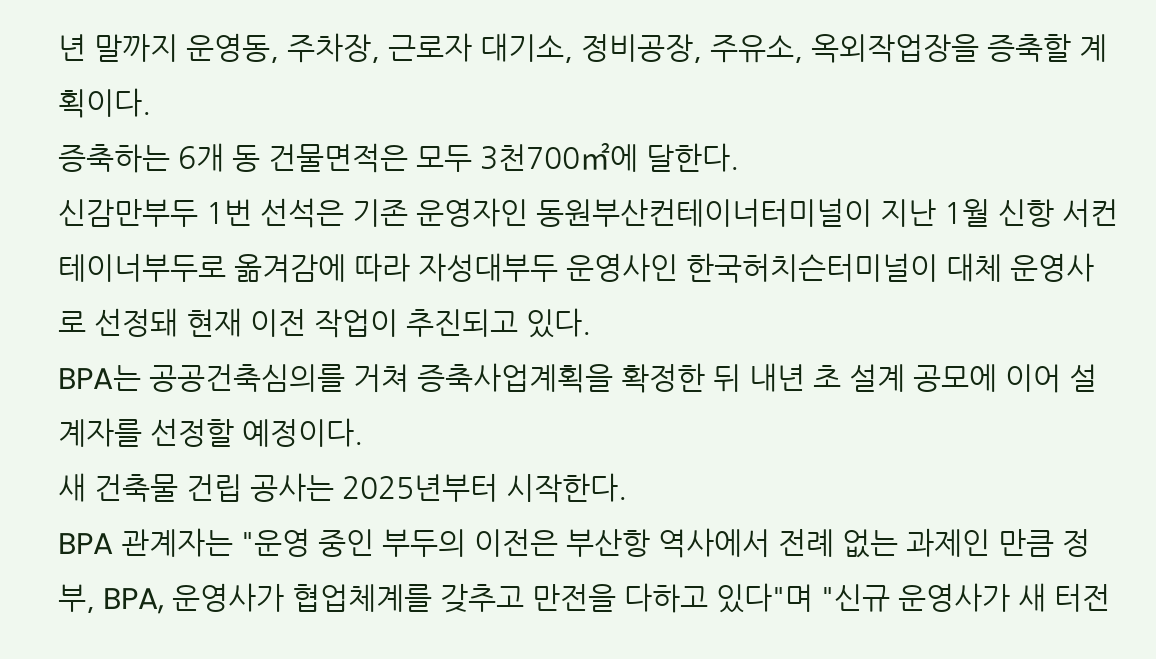년 말까지 운영동, 주차장, 근로자 대기소, 정비공장, 주유소, 옥외작업장을 증축할 계획이다.
증축하는 6개 동 건물면적은 모두 3천700㎡에 달한다.
신감만부두 1번 선석은 기존 운영자인 동원부산컨테이너터미널이 지난 1월 신항 서컨테이너부두로 옮겨감에 따라 자성대부두 운영사인 한국허치슨터미널이 대체 운영사로 선정돼 현재 이전 작업이 추진되고 있다.
BPA는 공공건축심의를 거쳐 증축사업계획을 확정한 뒤 내년 초 설계 공모에 이어 설계자를 선정할 예정이다.
새 건축물 건립 공사는 2025년부터 시작한다.
BPA 관계자는 "운영 중인 부두의 이전은 부산항 역사에서 전례 없는 과제인 만큼 정부, BPA, 운영사가 협업체계를 갖추고 만전을 다하고 있다"며 "신규 운영사가 새 터전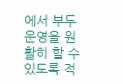에서 부두 운영을 원활히 할 수 있도록 적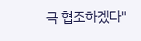극 협조하겠다"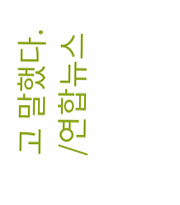고 말했다.
/연합뉴스